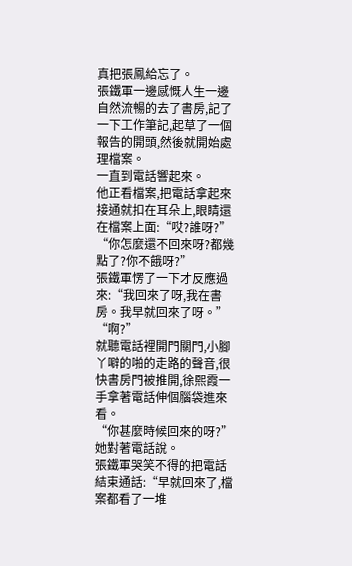真把張鳳給忘了。
張鐵軍一邊感慨人生一邊自然流暢的去了書房,記了一下工作筆記,起草了一個報告的開頭,然後就開始處理檔案。
一直到電話響起來。
他正看檔案,把電話拿起來接通就扣在耳朵上,眼睛還在檔案上面:“哎?誰呀?”
“你怎麼還不回來呀?都幾點了?你不餓呀?”
張鐵軍愣了一下才反應過來:“我回來了呀,我在書房。我早就回來了呀。”
“啊?”
就聽電話裡開門關門,小腳丫噼的啪的走路的聲音,很快書房門被推開,徐熙霞一手拿著電話伸個腦袋進來看。
“你甚麼時候回來的呀?”她對著電話說。
張鐵軍哭笑不得的把電話結束通話:“早就回來了,檔案都看了一堆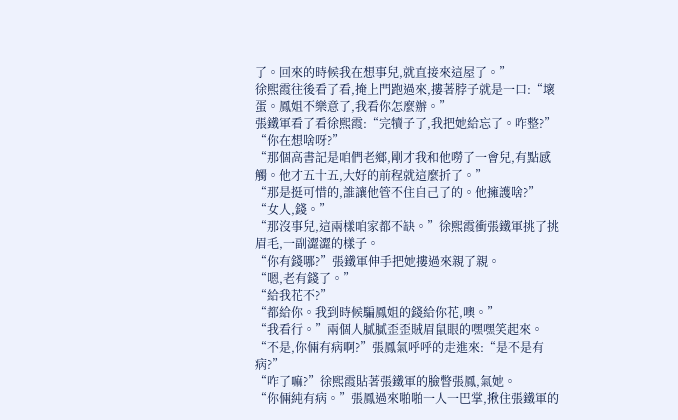了。回來的時候我在想事兒,就直接來這屋了。”
徐熙霞往後看了看,掩上門跑過來,摟著脖子就是一口:“壞蛋。鳳姐不樂意了,我看你怎麼辦。”
張鐵軍看了看徐熙霞:“完犢子了,我把她給忘了。咋整?”
“你在想啥呀?”
“那個高書記是咱們老鄉,剛才我和他嘮了一會兒,有點感觸。他才五十五,大好的前程就這麼折了。”
“那是挺可惜的,誰讓他管不住自己了的。他擁護啥?”
“女人,錢。”
“那沒事兒,這兩樣咱家都不缺。”徐熙霞衝張鐵軍挑了挑眉毛,一副澀澀的樣子。
“你有錢哪?”張鐵軍伸手把她摟過來親了親。
“嗯,老有錢了。”
“給我花不?”
“都給你。我到時候騙鳳姐的錢給你花,噢。”
“我看行。”兩個人膩膩歪歪賊眉鼠眼的嘿嘿笑起來。
“不是,你倆有病啊?”張鳳氣呼呼的走進來:“是不是有病?”
“咋了嘛?”徐熙霞貼著張鐵軍的臉瞥張鳳,氣她。
“你倆純有病。”張鳳過來啪啪一人一巴掌,揪住張鐵軍的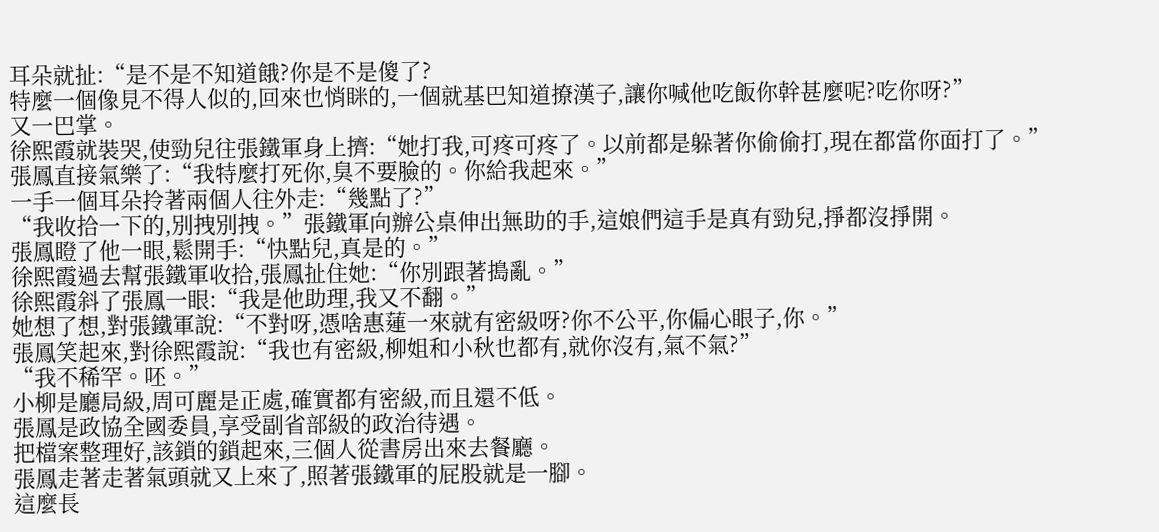耳朵就扯:“是不是不知道餓?你是不是傻了?
特麼一個像見不得人似的,回來也悄眯的,一個就基巴知道撩漢子,讓你喊他吃飯你幹甚麼呢?吃你呀?”
又一巴掌。
徐熙霞就裝哭,使勁兒往張鐵軍身上擠:“她打我,可疼可疼了。以前都是躲著你偷偷打,現在都當你面打了。”
張鳳直接氣樂了:“我特麼打死你,臭不要臉的。你給我起來。”
一手一個耳朵拎著兩個人往外走:“幾點了?”
“我收拾一下的,別拽別拽。”張鐵軍向辦公桌伸出無助的手,這娘們這手是真有勁兒,掙都沒掙開。
張鳳瞪了他一眼,鬆開手:“快點兒,真是的。”
徐熙霞過去幫張鐵軍收拾,張鳳扯住她:“你別跟著搗亂。”
徐熙霞斜了張鳳一眼:“我是他助理,我又不翻。”
她想了想,對張鐵軍說:“不對呀,憑啥惠蓮一來就有密級呀?你不公平,你偏心眼子,你。”
張鳳笑起來,對徐熙霞說:“我也有密級,柳姐和小秋也都有,就你沒有,氣不氣?”
“我不稀罕。呸。”
小柳是廳局級,周可麗是正處,確實都有密級,而且還不低。
張鳳是政協全國委員,享受副省部級的政治待遇。
把檔案整理好,該鎖的鎖起來,三個人從書房出來去餐廳。
張鳳走著走著氣頭就又上來了,照著張鐵軍的屁股就是一腳。
這麼長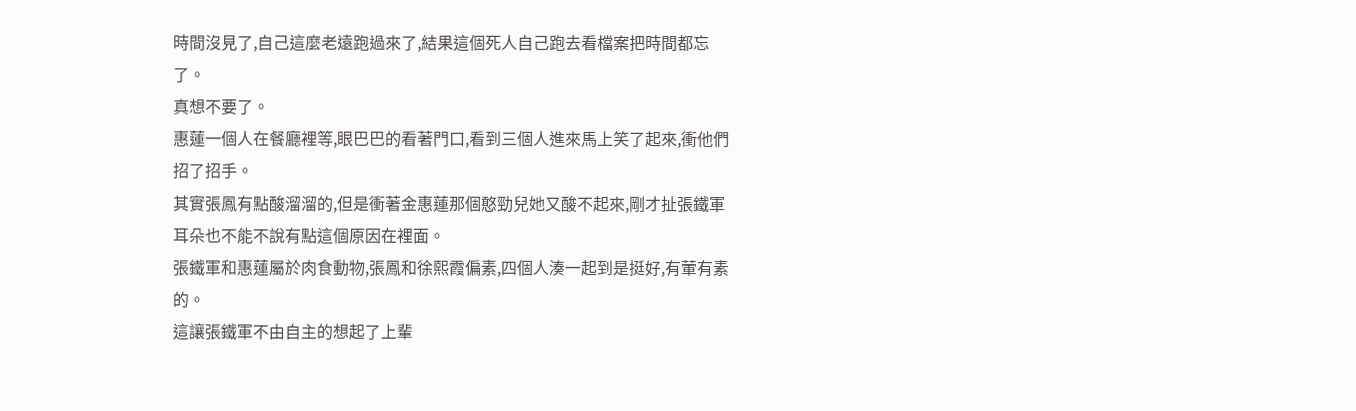時間沒見了,自己這麼老遠跑過來了,結果這個死人自己跑去看檔案把時間都忘了。
真想不要了。
惠蓮一個人在餐廳裡等,眼巴巴的看著門口,看到三個人進來馬上笑了起來,衝他們招了招手。
其實張鳳有點酸溜溜的,但是衝著金惠蓮那個憨勁兒她又酸不起來,剛才扯張鐵軍耳朵也不能不說有點這個原因在裡面。
張鐵軍和惠蓮屬於肉食動物,張鳳和徐熙霞偏素,四個人湊一起到是挺好,有葷有素的。
這讓張鐵軍不由自主的想起了上輩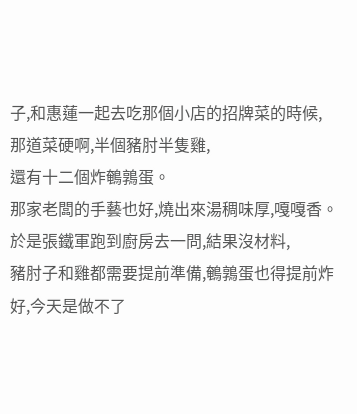子,和惠蓮一起去吃那個小店的招牌菜的時候,
那道菜硬啊,半個豬肘半隻雞,
還有十二個炸鵪鶉蛋。
那家老闆的手藝也好,燒出來湯稠味厚,嘎嘎香。
於是張鐵軍跑到廚房去一問,結果沒材料,
豬肘子和雞都需要提前準備,鵪鶉蛋也得提前炸好,今天是做不了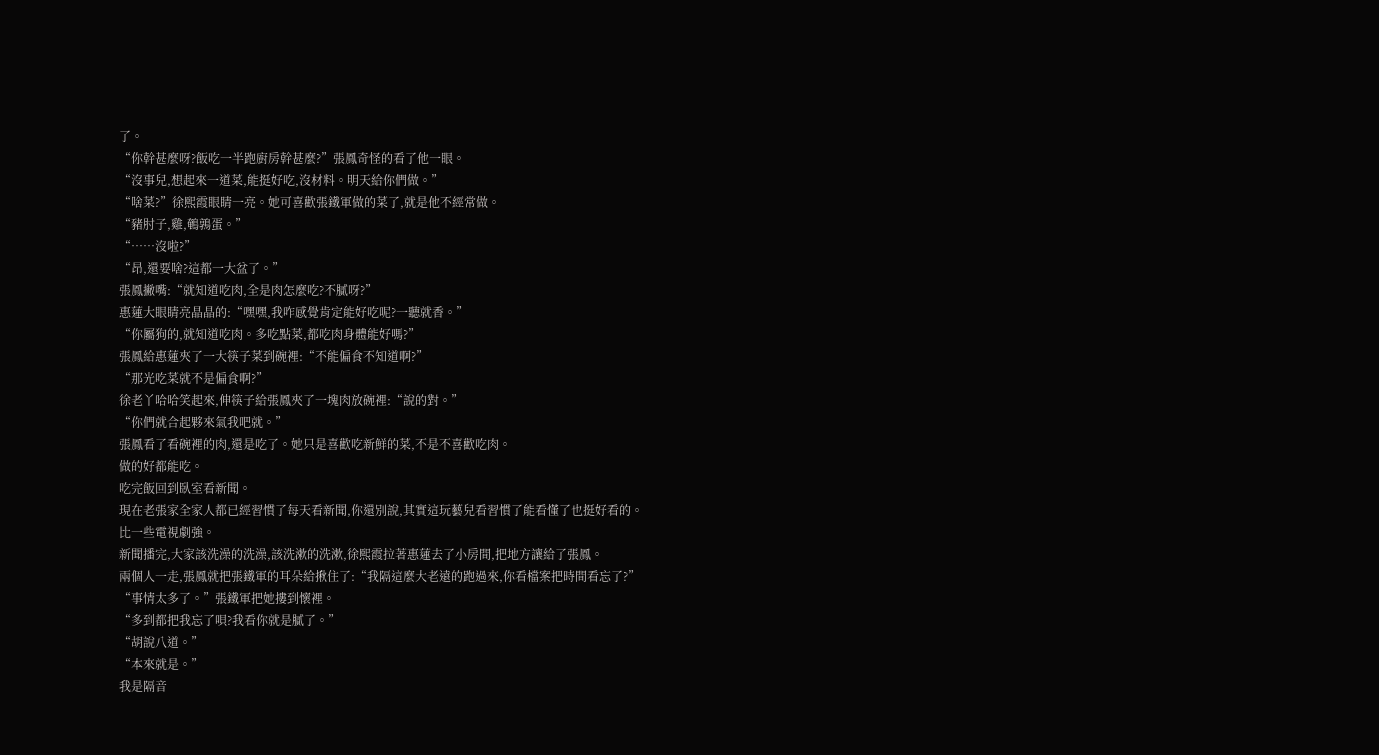了。
“你幹甚麼呀?飯吃一半跑廚房幹甚麼?”張鳳奇怪的看了他一眼。
“沒事兒,想起來一道菜,能挺好吃,沒材料。明天給你們做。”
“啥菜?”徐熙霞眼睛一亮。她可喜歡張鐵軍做的菜了,就是他不經常做。
“豬肘子,雞,鵪鶉蛋。”
“……沒啦?”
“昂,還要啥?這都一大盆了。”
張鳳撇嘴:“就知道吃肉,全是肉怎麼吃?不膩呀?”
惠蓮大眼睛亮晶晶的:“嘿嘿,我咋感覺肯定能好吃呢?一聽就香。”
“你屬狗的,就知道吃肉。多吃點菜,都吃肉身體能好嗎?”
張鳳給惠蓮夾了一大筷子菜到碗裡:“不能偏食不知道啊?”
“那光吃菜就不是偏食啊?”
徐老丫哈哈笑起來,伸筷子給張鳳夾了一塊肉放碗裡:“說的對。”
“你們就合起夥來氣我吧就。”
張鳳看了看碗裡的肉,還是吃了。她只是喜歡吃新鮮的菜,不是不喜歡吃肉。
做的好都能吃。
吃完飯回到臥室看新聞。
現在老張家全家人都已經習慣了每天看新聞,你還別說,其實這玩藝兒看習慣了能看懂了也挺好看的。
比一些電視劇強。
新聞播完,大家該洗澡的洗澡,該洗漱的洗漱,徐熙霞拉著惠蓮去了小房間,把地方讓給了張鳳。
兩個人一走,張鳳就把張鐵軍的耳朵給揪住了:“我隔這麼大老遠的跑過來,你看檔案把時間看忘了?”
“事情太多了。”張鐵軍把她摟到懷裡。
“多到都把我忘了唄?我看你就是膩了。”
“胡說八道。”
“本來就是。”
我是隔音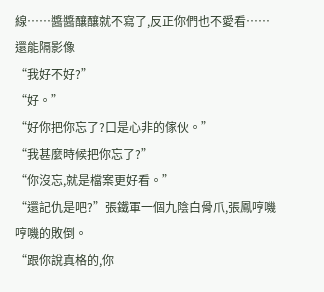線……醬醬釀釀就不寫了,反正你們也不愛看……還能隔影像
“我好不好?”
“好。”
“好你把你忘了?口是心非的傢伙。”
“我甚麼時候把你忘了?”
“你沒忘,就是檔案更好看。”
“還記仇是吧?”張鐵軍一個九陰白骨爪,張鳳哼嘰哼嘰的敗倒。
“跟你說真格的,你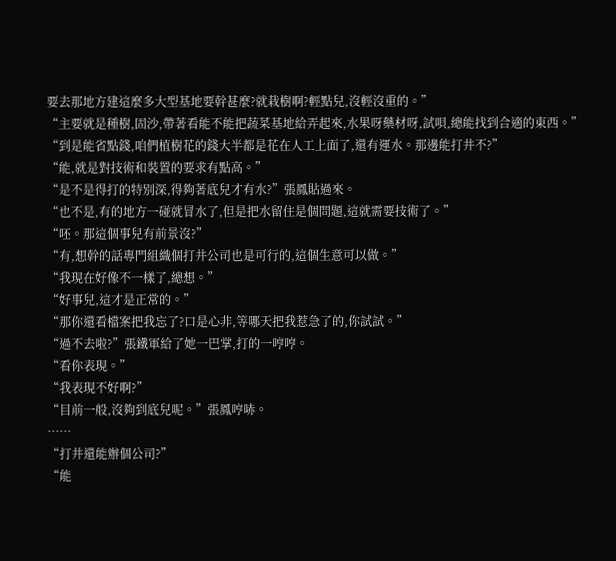要去那地方建這麼多大型基地要幹甚麼?就栽樹啊?輕點兒,沒輕沒重的。”
“主要就是種樹,固沙,帶著看能不能把蔬菜基地給弄起來,水果呀藥材呀,試唄,總能找到合適的東西。”
“到是能省點錢,咱們植樹花的錢大半都是花在人工上面了,還有運水。那邊能打井不?”
“能,就是對技術和裝置的要求有點高。”
“是不是得打的特別深,得夠著底兒才有水?”張鳳貼過來。
“也不是,有的地方一碰就冒水了,但是把水留住是個問題,這就需要技術了。”
“呸。那這個事兒有前景沒?”
“有,想幹的話專門組織個打井公司也是可行的,這個生意可以做。”
“我現在好像不一樣了,總想。”
“好事兒,這才是正常的。”
“那你還看檔案把我忘了?口是心非,等哪天把我惹急了的,你試試。”
“過不去啦?”張鐵軍給了她一巴掌,打的一哼哼。
“看你表現。”
“我表現不好啊?”
“目前一般,沒夠到底兒呢。”張鳳哼哧。
……
“打井還能辦個公司?”
“能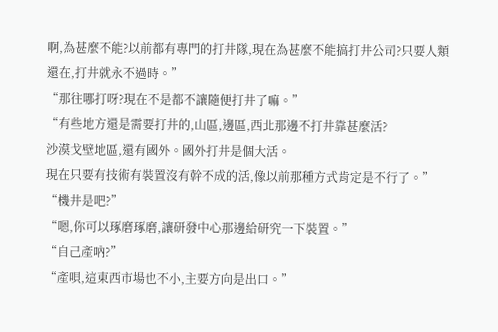啊,為甚麼不能?以前都有專門的打井隊,現在為甚麼不能搞打井公司?只要人類還在,打井就永不過時。”
“那往哪打呀?現在不是都不讓隨便打井了嘛。”
“有些地方還是需要打井的,山區,邊區,西北那邊不打井靠甚麼活?
沙漠戈壁地區,還有國外。國外打井是個大活。
現在只要有技術有裝置沒有幹不成的活,像以前那種方式肯定是不行了。”
“機井是吧?”
“嗯,你可以琢磨琢磨,讓研發中心那邊給研究一下裝置。”
“自己產吶?”
“產唄,這東西市場也不小,主要方向是出口。”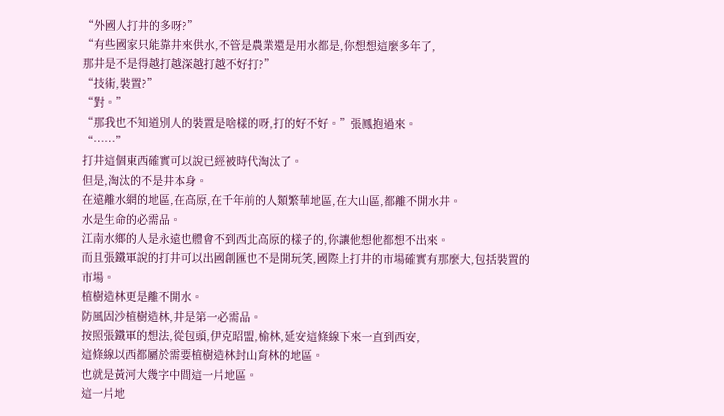“外國人打井的多呀?”
“有些國家只能靠井來供水,不管是農業還是用水都是,你想想這麼多年了,
那井是不是得越打越深越打越不好打?”
“技術,裝置?”
“對。”
“那我也不知道別人的裝置是啥樣的呀,打的好不好。”張鳳抱過來。
“……”
打井這個東西確實可以說已經被時代淘汰了。
但是,淘汰的不是井本身。
在遠離水網的地區,在高原,在千年前的人類繁華地區,在大山區,都離不開水井。
水是生命的必需品。
江南水鄉的人是永遠也體會不到西北高原的樣子的,你讓他想他都想不出來。
而且張鐵軍說的打井可以出國創匯也不是開玩笑,國際上打井的市場確實有那麼大,包括裝置的市場。
植樹造林更是離不開水。
防風固沙植樹造林,井是第一必需品。
按照張鐵軍的想法,從包頭,伊克昭盟,榆林,延安這條線下來一直到西安,
這條線以西都屬於需要植樹造林封山育林的地區。
也就是黃河大幾字中間這一片地區。
這一片地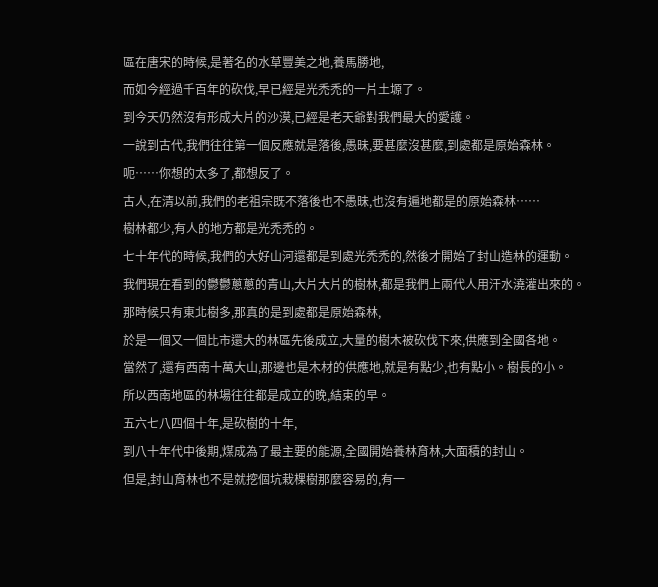區在唐宋的時候,是著名的水草豐美之地,養馬勝地,
而如今經過千百年的砍伐,早已經是光禿禿的一片土塬了。
到今天仍然沒有形成大片的沙漠,已經是老天爺對我們最大的愛護。
一說到古代,我們往往第一個反應就是落後,愚昧,要甚麼沒甚麼,到處都是原始森林。
呃……你想的太多了,都想反了。
古人,在清以前,我們的老祖宗既不落後也不愚昧,也沒有遍地都是的原始森林……
樹林都少,有人的地方都是光禿禿的。
七十年代的時候,我們的大好山河還都是到處光禿禿的,然後才開始了封山造林的運動。
我們現在看到的鬱鬱蔥蔥的青山,大片大片的樹林,都是我們上兩代人用汗水澆灌出來的。
那時候只有東北樹多,那真的是到處都是原始森林,
於是一個又一個比市還大的林區先後成立,大量的樹木被砍伐下來,供應到全國各地。
當然了,還有西南十萬大山,那邊也是木材的供應地,就是有點少,也有點小。樹長的小。
所以西南地區的林場往往都是成立的晚,結束的早。
五六七八四個十年,是砍樹的十年,
到八十年代中後期,煤成為了最主要的能源,全國開始養林育林,大面積的封山。
但是,封山育林也不是就挖個坑栽棵樹那麼容易的,有一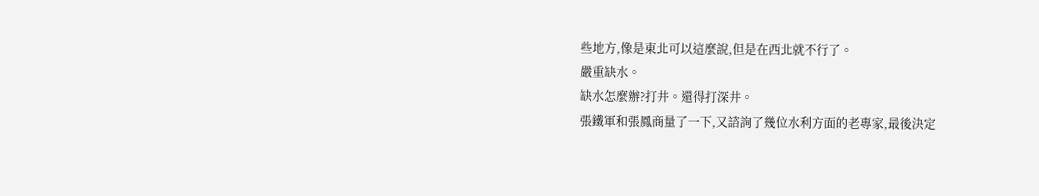些地方,像是東北可以這麼說,但是在西北就不行了。
嚴重缺水。
缺水怎麼辦?打井。還得打深井。
張鐵軍和張鳳商量了一下,又諮詢了幾位水利方面的老專家,最後決定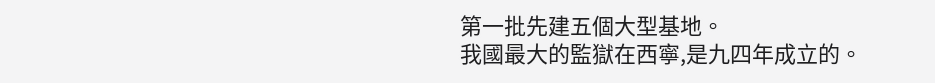第一批先建五個大型基地。
我國最大的監獄在西寧,是九四年成立的。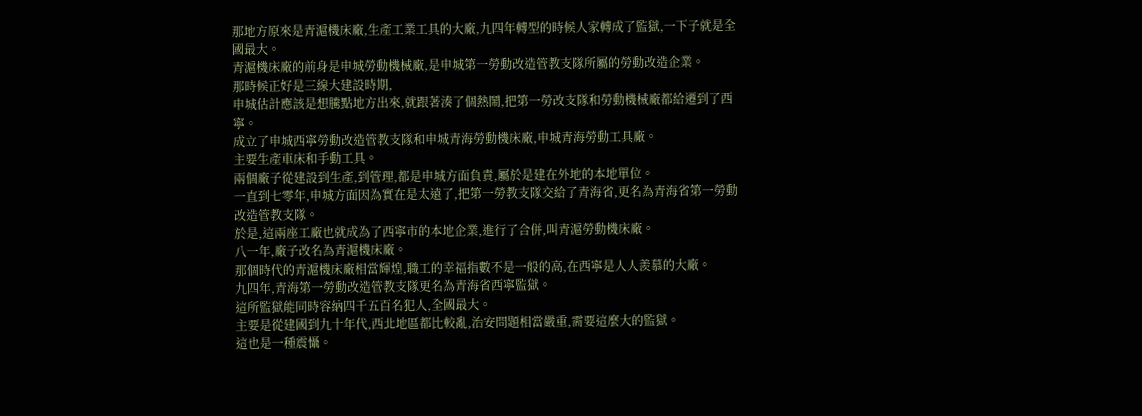那地方原來是青滬機床廠,生產工業工具的大廠,九四年轉型的時候人家轉成了監獄,一下子就是全國最大。
青滬機床廠的前身是申城勞動機械廠,是申城第一勞動改造管教支隊所屬的勞動改造企業。
那時候正好是三線大建設時期,
申城估計應該是想騰點地方出來,就跟著湊了個熱鬧,把第一勞改支隊和勞動機械廠都給遷到了西寧。
成立了申城西寧勞動改造管教支隊和申城青海勞動機床廠,申城青海勞動工具廠。
主要生產車床和手動工具。
兩個廠子從建設到生產,到管理,都是申城方面負責,屬於是建在外地的本地單位。
一直到七零年,申城方面因為實在是太遠了,把第一勞教支隊交給了青海省,更名為青海省第一勞動改造管教支隊。
於是,這兩座工廠也就成為了西寧市的本地企業,進行了合併,叫青滬勞動機床廠。
八一年,廠子改名為青滬機床廠。
那個時代的青滬機床廠相當輝煌,職工的幸福指數不是一般的高,在西寧是人人羨慕的大廠。
九四年,青海第一勞動改造管教支隊更名為青海省西寧監獄。
這所監獄能同時容納四千五百名犯人,全國最大。
主要是從建國到九十年代,西北地區都比較亂,治安問題相當嚴重,需要這麼大的監獄。
這也是一種震懾。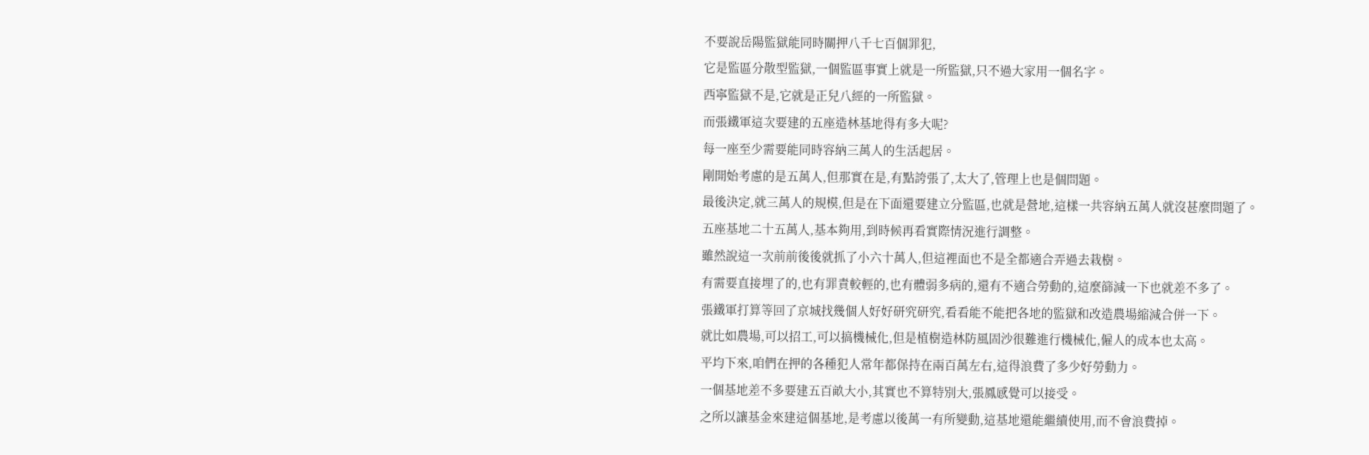不要說岳陽監獄能同時關押八千七百個罪犯,
它是監區分散型監獄,一個監區事實上就是一所監獄,只不過大家用一個名字。
西寧監獄不是,它就是正兒八經的一所監獄。
而張鐵軍這次要建的五座造林基地得有多大呢?
每一座至少需要能同時容納三萬人的生活起居。
剛開始考慮的是五萬人,但那實在是,有點誇張了,太大了,管理上也是個問題。
最後決定,就三萬人的規模,但是在下面還要建立分監區,也就是營地,這樣一共容納五萬人就沒甚麼問題了。
五座基地二十五萬人,基本夠用,到時候再看實際情況進行調整。
雖然說這一次前前後後就抓了小六十萬人,但這裡面也不是全都適合弄過去栽樹。
有需要直接埋了的,也有罪責較輕的,也有體弱多病的,還有不適合勞動的,這麼篩減一下也就差不多了。
張鐵軍打算等回了京城找幾個人好好研究研究,看看能不能把各地的監獄和改造農場縮減合併一下。
就比如農場,可以招工,可以搞機械化,但是植樹造林防風固沙很難進行機械化,僱人的成本也太高。
平均下來,咱們在押的各種犯人常年都保持在兩百萬左右,這得浪費了多少好勞動力。
一個基地差不多要建五百畝大小,其實也不算特別大,張鳳感覺可以接受。
之所以讓基金來建這個基地,是考慮以後萬一有所變動,這基地還能繼續使用,而不會浪費掉。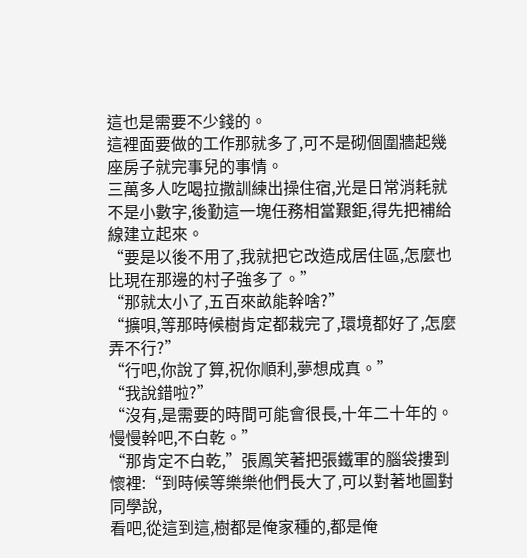這也是需要不少錢的。
這裡面要做的工作那就多了,可不是砌個圍牆起幾座房子就完事兒的事情。
三萬多人吃喝拉撒訓練出操住宿,光是日常消耗就不是小數字,後勤這一塊任務相當艱鉅,得先把補給線建立起來。
“要是以後不用了,我就把它改造成居住區,怎麼也比現在那邊的村子強多了。”
“那就太小了,五百來畝能幹啥?”
“擴唄,等那時候樹肯定都栽完了,環境都好了,怎麼弄不行?”
“行吧,你說了算,祝你順利,夢想成真。”
“我說錯啦?”
“沒有,是需要的時間可能會很長,十年二十年的。慢慢幹吧,不白乾。”
“那肯定不白乾,”張鳳笑著把張鐵軍的腦袋摟到懷裡:“到時候等樂樂他們長大了,可以對著地圖對同學說,
看吧,從這到這,樹都是俺家種的,都是俺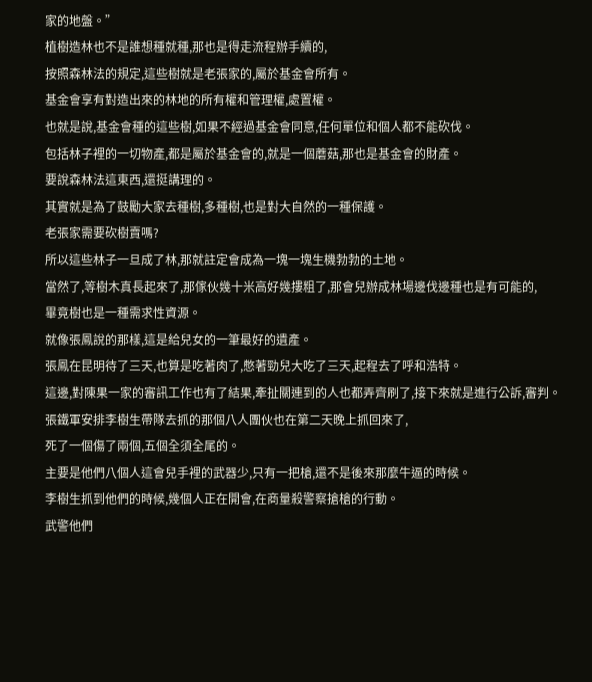家的地盤。”
植樹造林也不是誰想種就種,那也是得走流程辦手續的,
按照森林法的規定,這些樹就是老張家的,屬於基金會所有。
基金會享有對造出來的林地的所有權和管理權,處置權。
也就是說,基金會種的這些樹,如果不經過基金會同意,任何單位和個人都不能砍伐。
包括林子裡的一切物產,都是屬於基金會的,就是一個蘑菇,那也是基金會的財產。
要說森林法這東西,還挺講理的。
其實就是為了鼓勵大家去種樹,多種樹,也是對大自然的一種保護。
老張家需要砍樹賣嗎?
所以這些林子一旦成了林,那就註定會成為一塊一塊生機勃勃的土地。
當然了,等樹木真長起來了,那傢伙幾十米高好幾摟粗了,那會兒辦成林場邊伐邊種也是有可能的,
畢竟樹也是一種需求性資源。
就像張鳳說的那樣,這是給兒女的一筆最好的遺產。
張鳳在昆明待了三天,也算是吃著肉了,憋著勁兒大吃了三天,起程去了呼和浩特。
這邊,對陳果一家的審訊工作也有了結果,牽扯關連到的人也都弄齊刷了,接下來就是進行公訴,審判。
張鐵軍安排李樹生帶隊去抓的那個八人團伙也在第二天晚上抓回來了,
死了一個傷了兩個,五個全須全尾的。
主要是他們八個人這會兒手裡的武器少,只有一把槍,還不是後來那麼牛逼的時候。
李樹生抓到他們的時候,幾個人正在開會,在商量殺警察搶槍的行動。
武警他們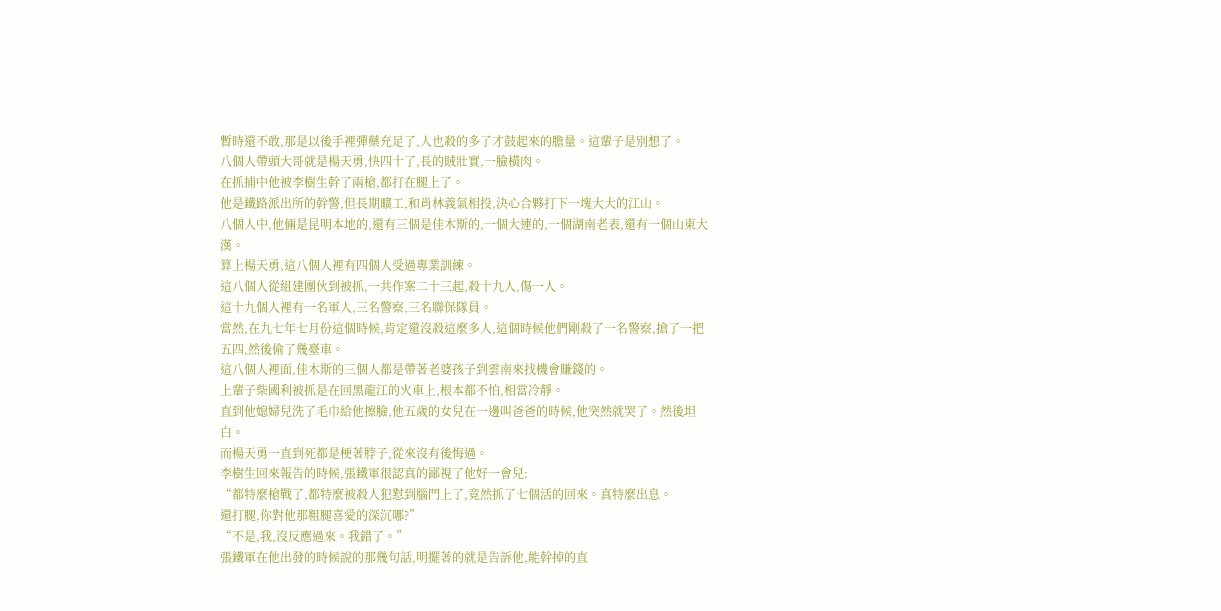暫時還不敢,那是以後手裡彈藥充足了,人也殺的多了才鼓起來的膽量。這輩子是別想了。
八個人帶頭大哥就是楊天勇,快四十了,長的賊壯實,一臉橫肉。
在抓捕中他被李樹生幹了兩槍,都打在腿上了。
他是鐵路派出所的幹警,但長期曠工,和肖林義氣相投,決心合夥打下一塊大大的江山。
八個人中,他倆是昆明本地的,還有三個是佳木斯的,一個大連的,一個湖南老表,還有一個山東大漢。
算上楊天勇,這八個人裡有四個人受過專業訓練。
這八個人從組建團伙到被抓,一共作案二十三起,殺十九人,傷一人。
這十九個人裡有一名軍人,三名警察,三名聯保隊員。
當然,在九七年七月份這個時候,肯定還沒殺這麼多人,這個時候他們剛殺了一名警察,搶了一把五四,然後偷了幾臺車。
這八個人裡面,佳木斯的三個人都是帶著老婆孩子到雲南來找機會賺錢的。
上輩子柴國利被抓是在回黑龍江的火車上,根本都不怕,相當冷靜。
直到他媳婦兒洗了毛巾給他擦臉,他五歲的女兒在一邊叫爸爸的時候,他突然就哭了。然後坦白。
而楊天勇一直到死都是梗著脖子,從來沒有後悔過。
李樹生回來報告的時候,張鐵軍很認真的鄙視了他好一會兒:
“都特麼槍戰了,都特麼被殺人犯懟到腦門上了,竟然抓了七個活的回來。真特麼出息。
還打腿,你對他那粗腿喜愛的深沉哪?”
“不是,我,沒反應過來。我錯了。”
張鐵軍在他出發的時候說的那幾句話,明擺著的就是告訴他,能幹掉的直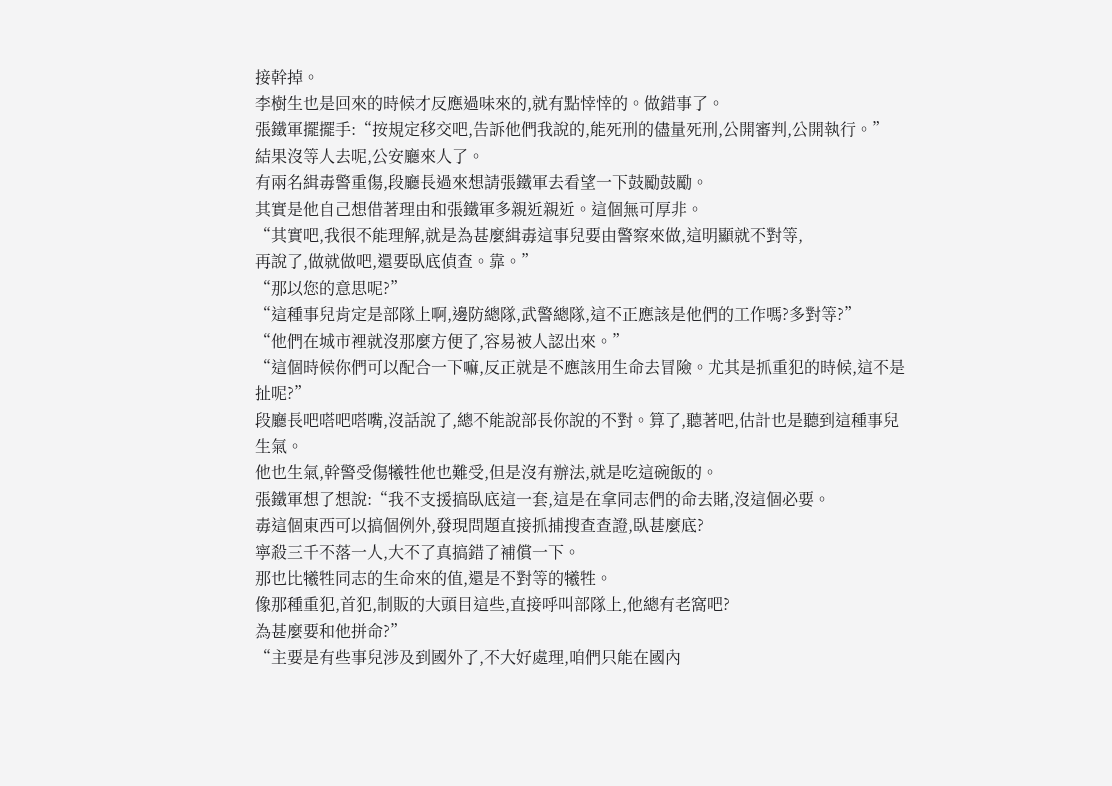接幹掉。
李樹生也是回來的時候才反應過味來的,就有點悻悻的。做錯事了。
張鐵軍擺擺手:“按規定移交吧,告訴他們我說的,能死刑的儘量死刑,公開審判,公開執行。”
結果沒等人去呢,公安廳來人了。
有兩名緝毒警重傷,段廳長過來想請張鐵軍去看望一下鼓勵鼓勵。
其實是他自己想借著理由和張鐵軍多親近親近。這個無可厚非。
“其實吧,我很不能理解,就是為甚麼緝毒這事兒要由警察來做,這明顯就不對等,
再說了,做就做吧,還要臥底偵查。靠。”
“那以您的意思呢?”
“這種事兒肯定是部隊上啊,邊防總隊,武警總隊,這不正應該是他們的工作嗎?多對等?”
“他們在城市裡就沒那麼方便了,容易被人認出來。”
“這個時候你們可以配合一下嘛,反正就是不應該用生命去冒險。尤其是抓重犯的時候,這不是扯呢?”
段廳長吧嗒吧嗒嘴,沒話說了,總不能說部長你說的不對。算了,聽著吧,估計也是聽到這種事兒生氣。
他也生氣,幹警受傷犧牲他也難受,但是沒有辦法,就是吃這碗飯的。
張鐵軍想了想說:“我不支援搞臥底這一套,這是在拿同志們的命去賭,沒這個必要。
毒這個東西可以搞個例外,發現問題直接抓捕搜查查證,臥甚麼底?
寧殺三千不落一人,大不了真搞錯了補償一下。
那也比犧牲同志的生命來的值,還是不對等的犧牲。
像那種重犯,首犯,制販的大頭目這些,直接呼叫部隊上,他總有老窩吧?
為甚麼要和他拼命?”
“主要是有些事兒涉及到國外了,不大好處理,咱們只能在國內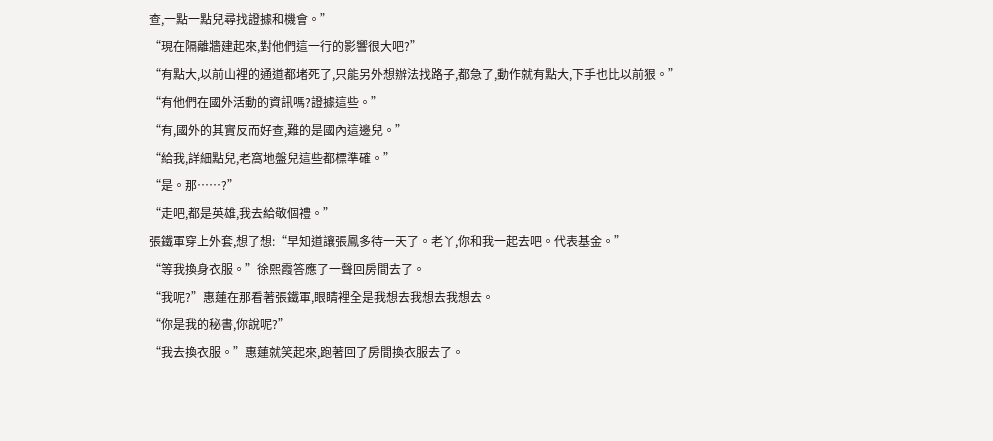查,一點一點兒尋找證據和機會。”
“現在隔離牆建起來,對他們這一行的影響很大吧?”
“有點大,以前山裡的通道都堵死了,只能另外想辦法找路子,都急了,動作就有點大,下手也比以前狠。”
“有他們在國外活動的資訊嗎?證據這些。”
“有,國外的其實反而好查,難的是國內這邊兒。”
“給我,詳細點兒,老窩地盤兒這些都標準確。”
“是。那……?”
“走吧,都是英雄,我去給敬個禮。”
張鐵軍穿上外套,想了想:“早知道讓張鳳多待一天了。老丫,你和我一起去吧。代表基金。”
“等我換身衣服。”徐熙霞答應了一聲回房間去了。
“我呢?”惠蓮在那看著張鐵軍,眼睛裡全是我想去我想去我想去。
“你是我的秘書,你說呢?”
“我去換衣服。”惠蓮就笑起來,跑著回了房間換衣服去了。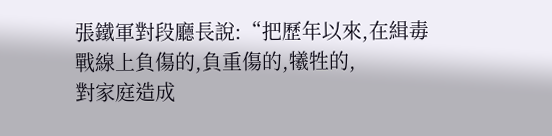張鐵軍對段廳長說:“把歷年以來,在緝毒戰線上負傷的,負重傷的,犧牲的,
對家庭造成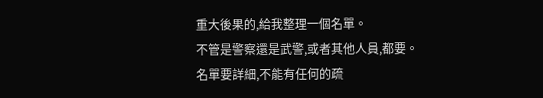重大後果的,給我整理一個名單。
不管是警察還是武警,或者其他人員,都要。
名單要詳細,不能有任何的疏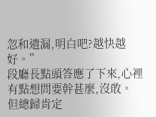忽和遺漏,明白吧?越快越好。”
段廳長點頭答應了下來,心裡有點想問要幹甚麼,沒敢。
但總歸肯定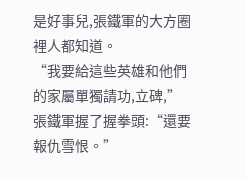是好事兒,張鐵軍的大方圈裡人都知道。
“我要給這些英雄和他們的家屬單獨請功,立碑,”
張鐵軍握了握拳頭:“還要報仇雪恨。”